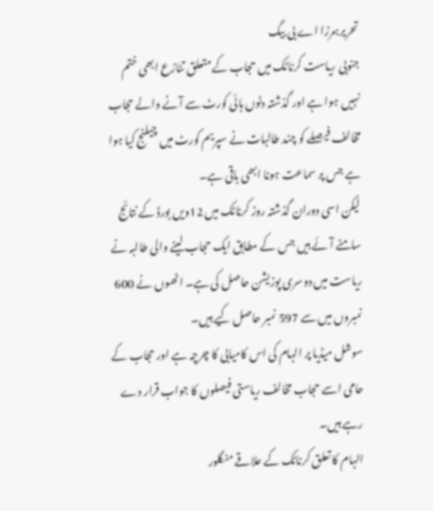تحریر:مرزا اے بی بیگ
جنوبی ریاست کرناٹک میں حجاب کے متعلق تنازع ابھی ختم نہیں ہوا ہے اور گذشتہ دنوں ہائی کورٹ سے آنے والے حجاب مخالف فیصلے کو چند طالبات نے سپریم کورٹ میں چیلنج کیا ہوا ہے جس پر سماعت ہونا ابھی باقی ہے۔
لیکن اسی دوران گذشتہ روز کرناٹک میں 12ویں بورڈ کے نتائج سامنے آئے ہیں جس کے مطابق ایک حجاب لینے والی طالبہ نے ریاست میں دوسری پوزیشن حاصل کی ہے۔ انھوں نے 600 نمبروں میں سے 597 نمبر حاصل کیے ہیں۔
سوشل میڈیا پر الہام کی اس کامیابی کا چرچہ ہے اور حجاب کے حامی اسے حجاب مخالف ریاستی فیصلوں کا جواب قرار دے رہے ہیں۔
الہام کا تعلق کرناٹک کے علاقے منگلور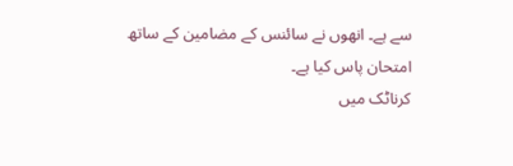سے ہے۔ انھوں نے سائنس کے مضامین کے ساتھ امتحان پاس کیا ہے۔
کرناٹک میں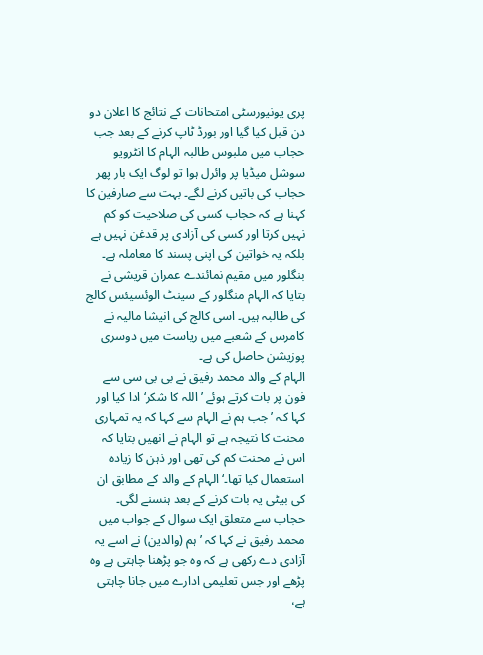پری یونیورسٹی امتحانات کے نتائج کا اعلان دو دن قبل کیا گیا اور بورڈ ٹاپ کرنے کے بعد جب حجاب میں ملبوس طالبہ الہام کا انٹرویو سوشل میڈیا پر وائرل ہوا تو لوگ ایک بار پھر حجاب کی باتیں کرنے لگے۔ بہت سے صارفین کا کہنا ہے کہ حجاب کسی کی صلاحیت کو کم نہیں کرتا اور کسی کی آزادی پر قدغن نہیں ہے بلکہ یہ خواتین کی اپنی پسند کا معاملہ ہے۔
بنگلور میں مقیم نمائندے عمران قریشی نے بتایا کہ الہام منگلور کے سینٹ الوئسیئس کالج کی طالبہ ہیں۔ اسی کالج کی انیشا مالیہ نے کامرس کے شعبے میں ریاست میں دوسری پوزیشن حاصل کی ہے۔
الہام کے والد محمد رفیق نے بی بی سی سے فون پر بات کرتے ہوئے ’اللہ کا شکر‘ ادا کیا اور کہا کہ ’جب ہم نے الہام سے کہا کہ یہ تمہاری محنت کا نتیجہ ہے تو الہام نے انھیں بتایا کہ اس نے محنت کم کی تھی اور ذہن کا زیادہ استعمال کیا تھا۔‘ الہام کے والد کے مطابق ان کی بیٹی یہ بات کرنے کے بعد ہنسنے لگی۔
حجاب سے متعلق ایک سوال کے جواب میں محمد رفیق نے کہا کہ ’ہم (والدین) نے اسے یہ آزادی دے رکھی ہے کہ وہ جو پڑھنا چاہتی ہے وہ پڑھے اور جس تعلیمی ادارے میں جانا چاہتی ہے،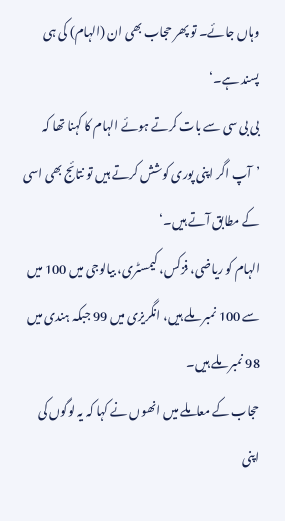وہاں جائے۔ تو پھر حجاب بھی ان (الہام) کی ہی پسند ہے۔‘
بی بی سی سے بات کرتے ہوئے الہام کا کہنا تھا کہ ’آپ اگر اپنی پوری کوشش کرتے ہیں تو نتائج بھی اسی کے مطابق آتے ہیں۔‘
الہام کو ریاضی، فزکس، کیمسٹری، بیالوجی میں 100 میں سے 100 نمبر ملے ہیں، انگریزی میں 99 جبکہ ہندی میں 98 نمبر ملے ہیں۔
حجاب کے معاملے میں انھوں نے کہا کہ یہ لوگوں کی اپنی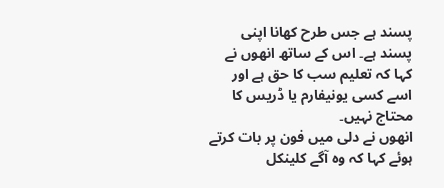پسند ہے جس طرح کھانا اپنی پسند ہے۔ اس کے ساتھ انھوں نے کہا کہ تعلیم سب کا حق ہے اور اسے کسی یونیفارم یا ڈریس کا محتاج نہیں۔
انھوں نے دلی میں فون پر بات کرتے ہوئے کہا کہ وہ آگے کلینکل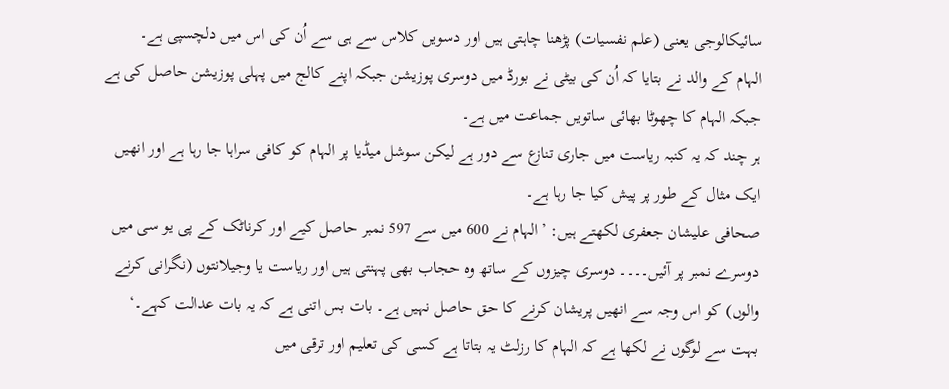سائیکالوجی یعنی (علم نفسیات) پڑھنا چاہتی ہیں اور دسویں کلاس سے ہی سے اُن کی اس میں دلچسپی ہے۔
الہام کے والد نے بتایا کہ اُن کی بیٹی نے بورڈ میں دوسری پوزیشن جبکہ اپنے کالج میں پہلی پوزیشن حاصل کی ہے جبکہ الہام کا چھوٹا بھائی ساتویں جماعت میں ہے۔
ہر چند کہ یہ کنبہ ریاست میں جاری تنازع سے دور ہے لیکن سوشل میڈیا پر الہام کو کافی سراہا جا رہا ہے اور انھیں ایک مثال کے طور پر پیش کیا جا رہا ہے۔
صحافی علیشان جعفری لکھتے ہیں: ’الہام نے 600 میں سے 597 نمبر حاصل کیے اور کرناٹک کے پی یو سی میں دوسرے نمبر پر آئیں۔۔۔۔ دوسری چیزوں کے ساتھ وہ حجاب بھی پہنتی ہیں اور ریاست یا وجیلانتوں (نگرانی کرنے والوں) کو اس وجہ سے انھیں پریشان کرنے کا حق حاصل نہیں ہے۔ بات بس اتنی ہے کہ یہ بات عدالت کہے۔‘
بہت سے لوگوں نے لکھا ہے کہ الہام کا رزلٹ یہ بتاتا ہے کسی کی تعلیم اور ترقی میں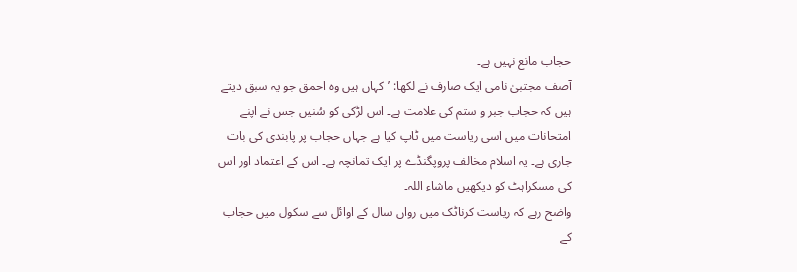حجاب مانع نہیں ہے۔
آصف مجتبیٰ نامی ایک صارف نے لکھا: ’کہاں ہیں وہ احمق جو یہ سبق دیتے ہیں کہ حجاب جبر و ستم کی علامت ہے۔ اس لڑکی کو سُنیں جس نے اپنے امتحانات میں اسی ریاست میں ٹاپ کیا ہے جہاں حجاب پر پابندی کی بات جاری ہے۔ یہ اسلام مخالف پروپگنڈے پر ایک تمانچہ ہے۔ اس کے اعتماد اور اس کی مسکراہٹ کو دیکھیں ماشاء اللہ۔
واضح رہے کہ ریاست کرناٹک میں رواں سال کے اوائل سے سکول میں حجاب کے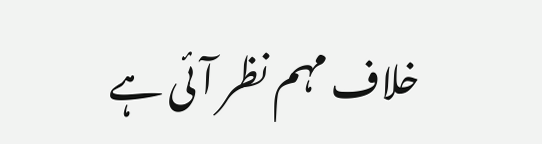خلاف مہم نظر آئی ہے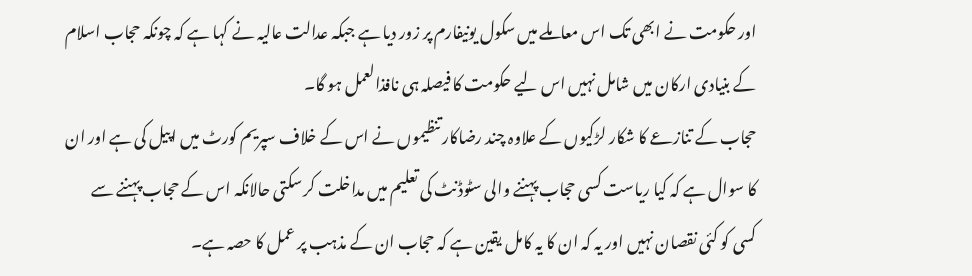اور حکومت نے ابھی تک اس معاملے میں سکول یونیفارم پر زور دیا ہے جبکہ عدالت عالیہ نے کہا ہے کہ چونکہ حجاب اسلام کے بنیادی ارکان میں شامل نہیں اس لیے حکومت کا فیصلہ ہی نافذالعمل ہو گا۔
حجاب کے تنازعے کا شکار لڑکیوں کے علاوہ چند رضاکار تنظیموں نے اس کے خلاف سپریم کورٹ میں اپیل کی ہے اور ان کا سوال ہے کہ کیا ریاست کسی حجاب پہننے والی سٹوڈنٹ کی تعلیم میں مداخلت کر سکتی حالانکہ اس کے حجاب پہننے سے کسی کو کئی نقصان نہیں اور یہ کہ ان کا یہ کامل یقین ہے کہ حجاب ان کے مذہب پر عمل کا حصہ ہے۔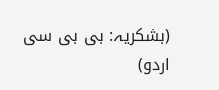(بشکریہ: بی بی سی اردو)